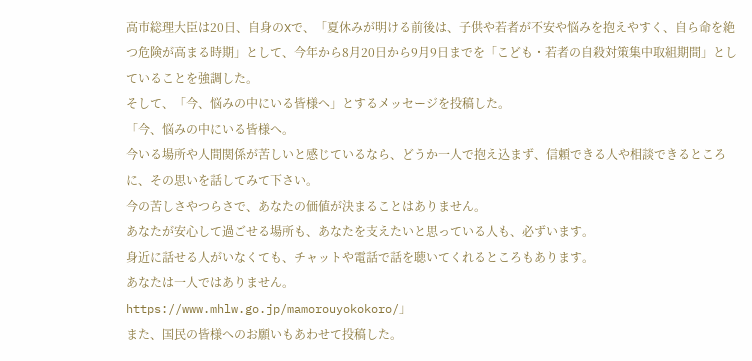高市総理大臣は20日、自身のXで、「夏休みが明ける前後は、子供や若者が不安や悩みを抱えやすく、自ら命を絶つ危険が高まる時期」として、今年から8月20日から9月9日までを「こども・若者の自殺対策集中取組期間」としていることを強調した。
そして、「今、悩みの中にいる皆様へ」とするメッセージを投稿した。
「今、悩みの中にいる皆様へ。
今いる場所や人間関係が苦しいと感じているなら、どうか一人で抱え込まず、信頼できる人や相談できるところに、その思いを話してみて下さい。
今の苦しさやつらさで、あなたの価値が決まることはありません。
あなたが安心して過ごせる場所も、あなたを支えたいと思っている人も、必ずいます。
身近に話せる人がいなくても、チャットや電話で話を聴いてくれるところもあります。
あなたは一人ではありません。
https://www.mhlw.go.jp/mamorouyokokoro/」
また、国民の皆様へのお願いもあわせて投稿した。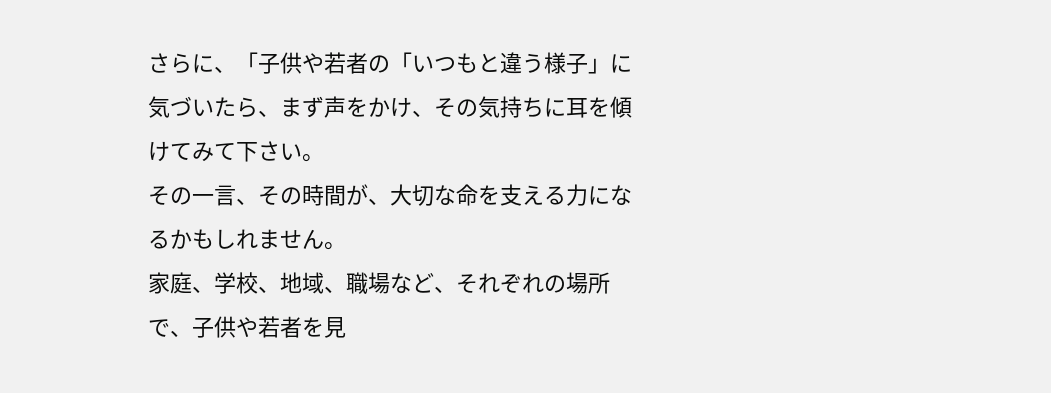さらに、「子供や若者の「いつもと違う様子」に気づいたら、まず声をかけ、その気持ちに耳を傾けてみて下さい。
その一言、その時間が、大切な命を支える力になるかもしれません。
家庭、学校、地域、職場など、それぞれの場所で、子供や若者を見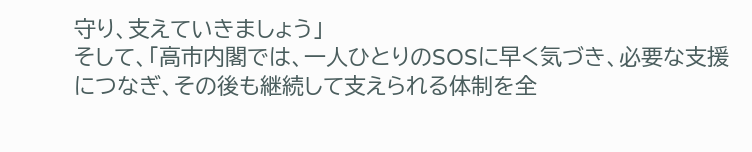守り、支えていきましょう」
そして、「高市内閣では、一人ひとりのSOSに早く気づき、必要な支援につなぎ、その後も継続して支えられる体制を全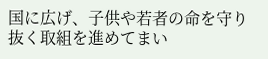国に広げ、子供や若者の命を守り抜く取組を進めてまい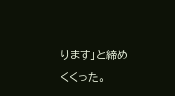ります」と締めくくった。